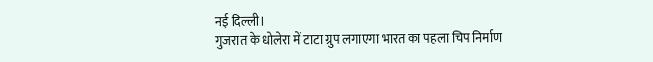नई दिल्ली।
गुजरात के धोलेरा में टाटा ग्रुप लगाएगा भारत का पहला चिप निर्माण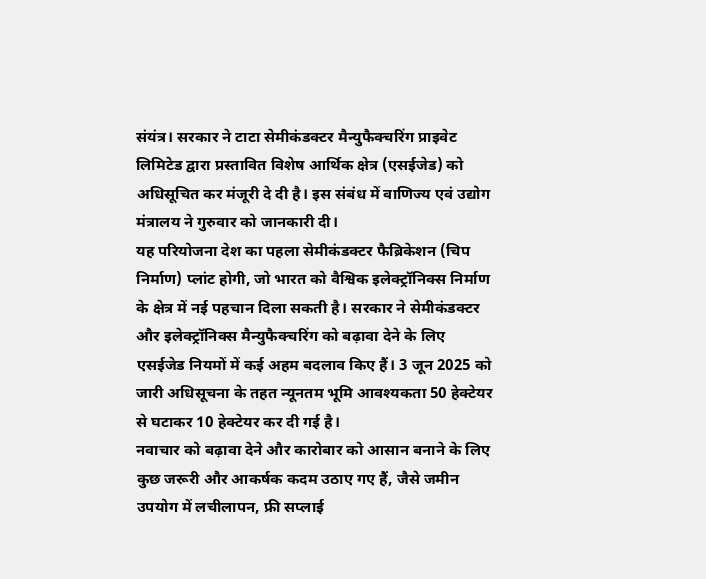संयंत्र। सरकार ने टाटा सेमीकंडक्टर मैन्युफैक्चरिंग प्राइवेट लिमिटेड द्वारा प्रस्तावित विशेष आर्थिक क्षेत्र (एसईजेड) को अधिसूचित कर मंजूरी दे दी है। इस संबंध में वाणिज्य एवं उद्योग मंत्रालय ने गुरुवार को जानकारी दी।
यह परियोजना देश का पहला सेमीकंडक्टर फैब्रिकेशन (चिप निर्माण) प्लांट होगी, जो भारत को वैश्विक इलेक्ट्रॉनिक्स निर्माण के क्षेत्र में नई पहचान दिला सकती है। सरकार ने सेमीकंडक्टर और इलेक्ट्रॉनिक्स मैन्युफैक्चरिंग को बढ़ावा देने के लिए एसईजेड नियमों में कई अहम बदलाव किए हैं। 3 जून 2025 को जारी अधिसूचना के तहत न्यूनतम भूमि आवश्यकता 50 हेक्टेयर से घटाकर 10 हेक्टेयर कर दी गई है।
नवाचार को बढ़ावा देने और कारोबार को आसान बनाने के लिए कुछ जरूरी और आकर्षक कदम उठाए गए हैं, जैसे जमीन उपयोग में लचीलापन, फ्री सप्लाई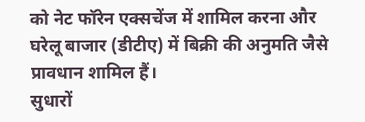को नेट फॉरेन एक्सचेंज में शामिल करना और घरेलू बाजार (डीटीए) में बिक्री की अनुमति जैसे प्रावधान शामिल हैं।
सुधारों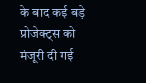के बाद कई बड़े प्रोजेक्ट्स को मंजूरी दी गई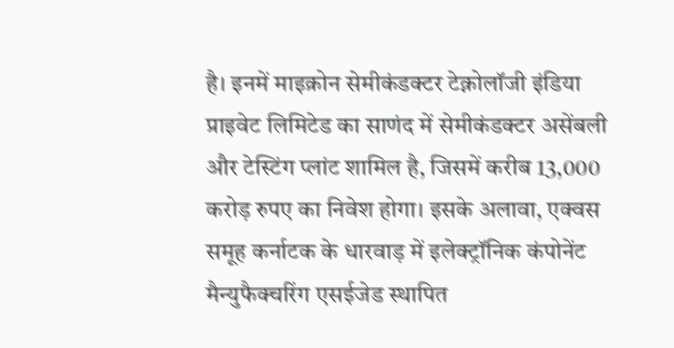है। इनमें माइक्रोन सेमीकंडक्टर टेक्नोलॉजी इंडिया प्राइवेट लिमिटेड का साणंद में सेमीकंडक्टर असेंबली और टेस्टिंग प्लांट शामिल है, जिसमें करीब 13,000 करोड़ रुपए का निवेश होगा। इसके अलावा, एक्वस समूह कर्नाटक के धारवाड़ में इलेक्ट्रॉनिक कंपोनेंट मैन्युफैक्चरिंग एसईजेड स्थापित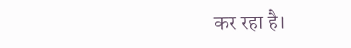कर रहा है।